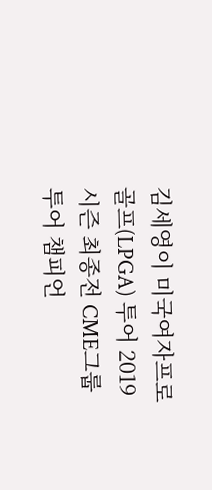김세영이 미국여자프로골프(LPGA) 투어 2019시즌 최종전 CME그룹 투어 챔피언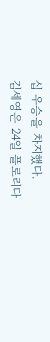십 우승을 차지했다.
김세영은 24일 플로리다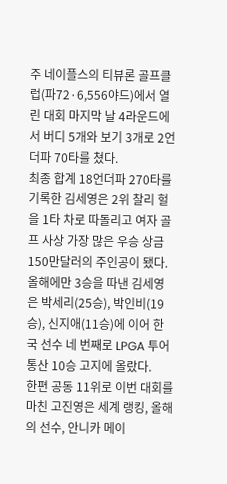주 네이플스의 티뷰론 골프클럽(파72·6,556야드)에서 열린 대회 마지막 날 4라운드에서 버디 5개와 보기 3개로 2언더파 70타를 쳤다.
최종 합계 18언더파 270타를 기록한 김세영은 2위 찰리 헐을 1타 차로 따돌리고 여자 골프 사상 가장 많은 우승 상금 150만달러의 주인공이 됐다. 올해에만 3승을 따낸 김세영은 박세리(25승), 박인비(19승), 신지애(11승)에 이어 한국 선수 네 번째로 LPGA 투어 통산 10승 고지에 올랐다.
한편 공동 11위로 이번 대회를 마친 고진영은 세계 랭킹, 올해의 선수, 안니카 메이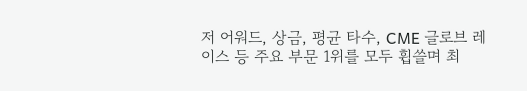저 어워드, 상금, 평균 타수, CME 글로브 레이스 등 주요 부문 1위를 모두 휩쓸며 최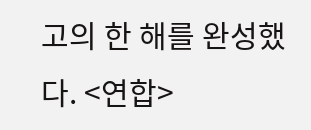고의 한 해를 완성했다. <연합>